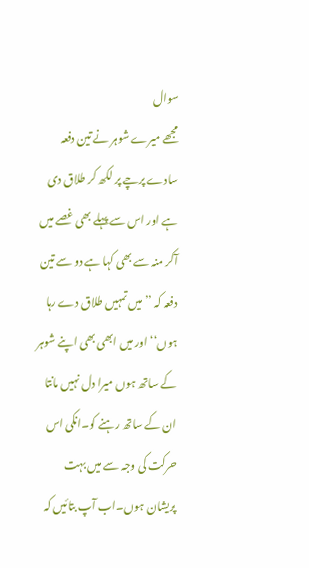سوال
مجھے میرے شوہر نے تین دفعہ سادے پرچے پر لکھ کر طلاق دی ہے اور اس سے پہلے بھی غصے میں آکر منہ سے بھی کہا ہے دو سے تین دفعہ کہ ’’میں تمہیں طلاق دے رہا ہوں‘‘ اور میں ابھی بھی اپنے شوہر کے ساتھ ہوں میرا دل نہیں مانتا ان کے ساتھ رہنے کو۔انکی اس حرکت کی وجہ سے میں بہت پریشان ہوں۔اب آپ بتائیں کہ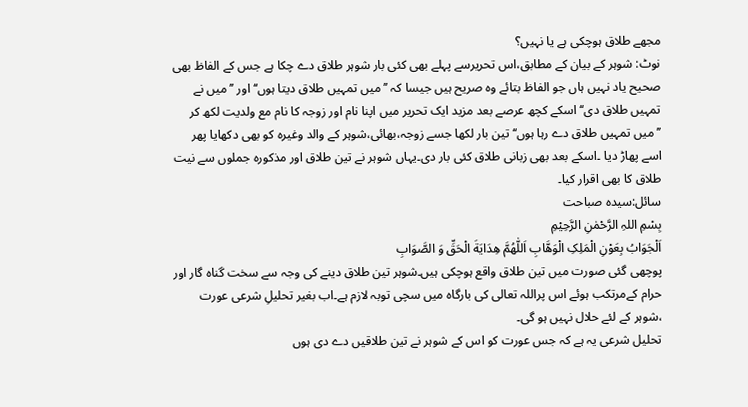مجھے طلاق ہوچکی ہے یا نہیں؟
نوٹ: شوہر کے بیان کے مطابق،اس تحریرسے پہلے بھی کئی بار شوہر طلاق دے چکا ہے جس کے الفاظ بھی صحیح یاد نہیں ہاں جو الفاظ بتائے وہ صریح ہیں جیسا کہ ’’میں تمہیں طلاق دیتا ہوں‘‘ اور ’’میں نے تمہیں طلاق دی‘‘ اسکے کچھ عرصے بعد مزید ایک تحریر میں اپنا نام اور زوجہ کا نام مع ولدیت لکھ کر ’’میں تمہیں طلاق دے رہا ہوں‘‘ تین بار لکھا جسے زوجہ،بھائی،شوہر کے والد وغیرہ کو بھی دکھایا پھر اسے پھاڑ دیا ۔اسکے بعد بھی زبانی طلاق کئی بار دی۔یہاں شوہر نے تین طلاق اور مذکورہ جملوں سے نیت طلاق کا بھی اقرار کیا۔
سائل:سیدہ صباحت
بِسْمِ اللہِ الرَّحْمٰنِ الرَّحِيْمِ
اَلْجَوَابُ بِعَوْنِ الْمَلِکِ الْوَھَّابِ اَللّٰھُمَّ ھِدَايَةَ الْحَقِّ وَ الصَّوَابِ
پوچھی گئی صورت میں تین طلاق واقع ہوچکی ہیں۔شوہر تین طلاق دینے کی وجہ سے سخت گناہ گار اور حرام کےمرتکب ہوئے اس پراللہ تعالی کی بارگاہ میں سچی توبہ لازم ہے۔اب بغیر تحلیلِ شرعی عورت ،شوہر کے لئے حلال نہیں ہو گی۔
تحلیل شرعی یہ ہے کہ جس عورت کو اس کے شوہر نے تین طلاقیں دے دی ہوں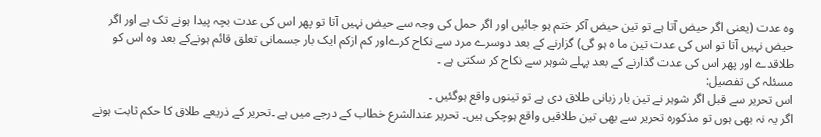وہ عدت (یعنی اگر حیض آتا ہے تو تین حیض آکر ختم ہو جائیں اور اگر حمل کی وجہ سے حیض نہیں آتا تو پھر اس کی عدت بچہ پیدا ہونے تک ہے اور اگر حیض نہیں آتا تو اس کی عدت تین ما ہ ہو گی) گزارنے کے بعد دوسرے مرد سے نکاح کرےاور کم ازکم ایک بار جسمانی تعلق قائم ہونےکے بعد وہ اس کو طلاقدے اور پھر اس کی عدت گذارنے کے بعد پہلے شوہر سے نکاح کر سکتی ہے ۔
مسئلہ کی تفصیل:
اس تحریر سے قبل اگر شوہر نے تین بار زبانی طلاق دی ہے تو تینوں واقع ہوگئیں ۔
اگر یہ نہ بھی ہوں تو مذکورہ تحریر سے بھی تین طلاقیں واقع ہوچکی ہیں۔ تحریر عندالشرع خطاب کے درجے میں ہے ۔تحریر کے ذریعے طلاق کا حکم ثابت ہونے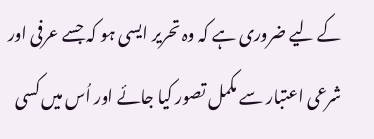کے لیے ضروری ہے کہ وہ تحریر ایسی ہو کہ جسے عرفی اور شرعی اعتبار سے مکمل تصور کیا جائے اور اُس میں کسی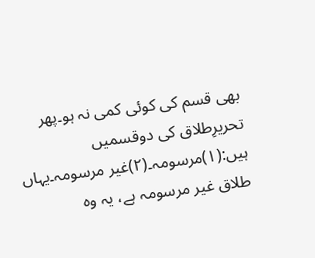بھی قسم کی کوئی کمی نہ ہو۔پھر تحریرِطلاق کی دوقسمیں ہیں:(۱)مرسومہ۔(۲)غیر مرسومہ۔یہاں طلاق غیر مرسومہ ہے، یہ وہ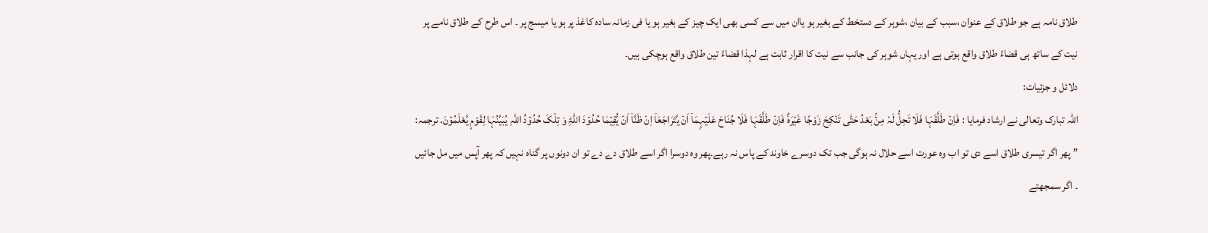طلاق نامہ ہے جو طلاق کے عنوان ،سبب کے بیان ،شوہر کے دستخط کے بغیر ہو یاان میں سے کسی بھی ایک چیز کے بغیر ہو یا فی زمانہ سادہ کاغذ پر ہو یا میسج پر ۔ اس طرح کے طلاق نامے پر نیت کے ساتھ ہی قضاءً طلاق واقع ہوتی ہے اور یہاں شوہر کی جانب سے نیت کا اقرار ثابت ہے لہذا قضاءً تین طلاق واقع ہوچکی ہیں۔
دلائل و جزئیات:
اللہ تبارک وتعالی نے ارشاد فرمایا : فَاِنۡ طَلَّقَہَا فَلَا تَحِلُّ لَہٗ مِنۡۢ بَعْدُ حَتّٰی تَنۡکِحَ زَوْجًا غَیۡرَہٗؕ فَاِنۡ طَلَّقَہَا فَلَا جُنَاحَ عَلَیۡہِمَاۤ اَنۡ یَّتَرَاجَعَاۤ اِنۡ ظَنَّاۤ اَنۡ یُّقِیۡمَا حُدُوۡدَ اللہِؕ وَ تِلْکَ حُدُوۡدُ اللہِ یُبَیِّنُہَا لِقَوْمٍ یَّعْلَمُوۡنَ. ترجمہ: ’’ پھر اگر تیسری طلاق اسے دی تو اب وہ عورت اسے حلال نہ ہوگی جب تک دوسرے خاوند کے پاس نہ رہے۔پھر وہ دوسرا اگر اسے طلاق دے دے تو ان دونوں پر گناہ نہیں کہ پھر آپس میں مل جائیں ۔ اگر سمجھتے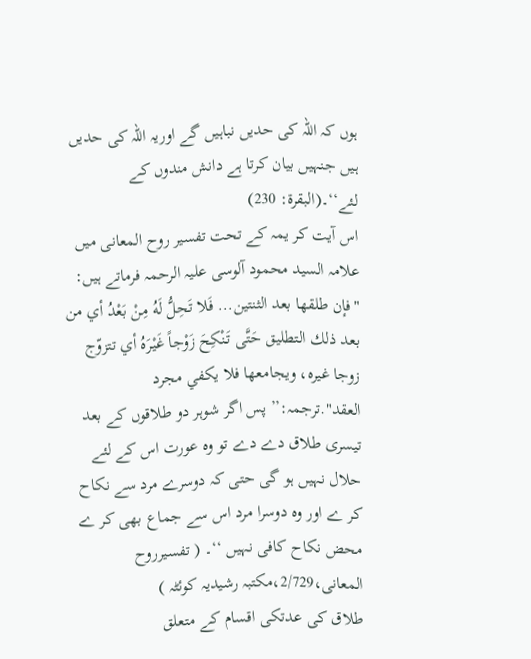ہوں کہ اللہ کی حدیں نباہیں گے اوریہ اللہ کی حدیں ہیں جنہیں بیان کرتا ہے دانش مندوں کے لئے‘‘۔(البقرۃ: 230)
اس آیت کر یمہ کے تحت تفسیر روح المعانی میں علامہ السید محمود آلوسی علیہ الرحمہ فرماتے ہیں: "فإن طلقها بعد الثنتين... فَلا تَحِلُّ لَهُ مِنْ بَعْدُ أي من بعد ذلك التطليق حَتَّى تَنْكِحَ زَوْجاً غَيْرَهُ أي تتزوّج زوجا غيره، ويجامعها فلا يكفي مجرد العقد".ترجمہ:’’ پس اگر شوہر دو طلاقوں کے بعد تیسری طلاق دے دے تو وہ عورت اس کے لئے حلال نہیں ہو گی حتی کہ دوسرے مرد سے نکاح کر ے اور وہ دوسرا مرد اس سے جماع بھی کر ے محض نکاح کافی نہیں ‘‘۔ ( تفسیرروح المعانی،2/729،مکتبہ رشیدیہ کوئٹہ )
طلاق کی عدتکی اقسام کے متعلق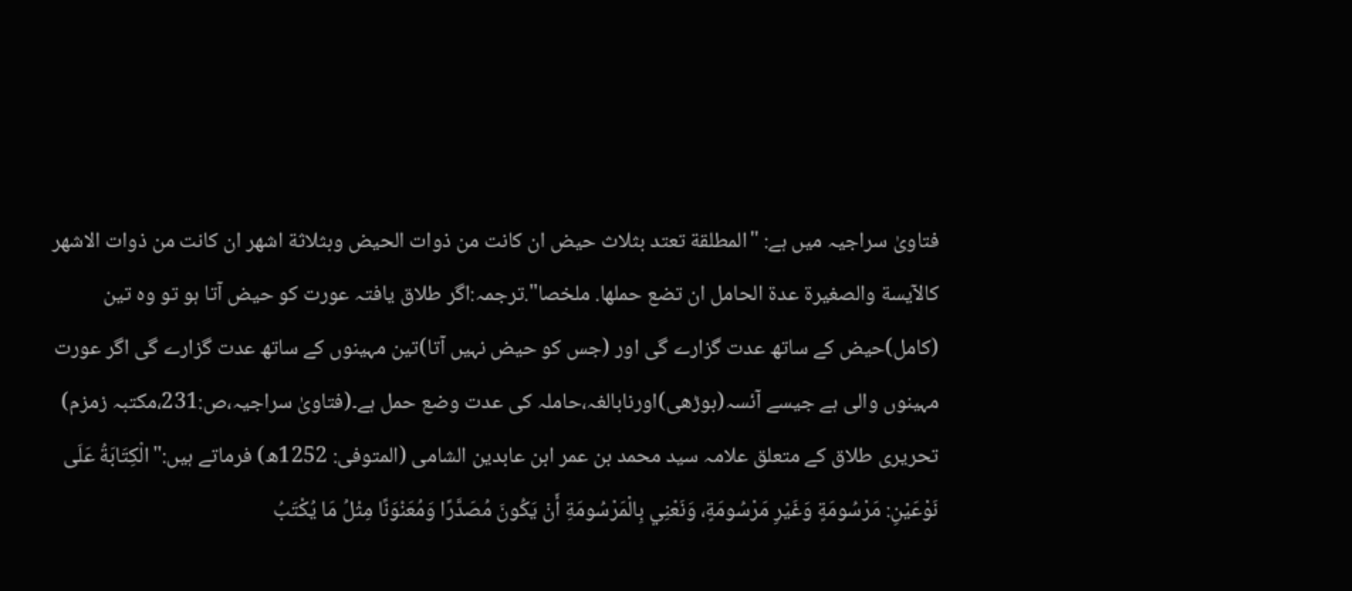فتاویٰ سراجیہ میں ہے: "المطلقة تعتد بثلاث حیض ان کانت من ذوات الحیض وبثلاثة اشهر ان کانت من ذوات الاشهر کالآیسة والصغیرة عدة الحامل ان تضع حملها. ملخصا".ترجمہ:اگر طلاق یافتہ عورت کو حیض آتا ہو تو وہ تین (کامل)حیض کے ساتھ عدت گزارے گی اور (جس کو حیض نہیں آتا)تین مہینوں کے ساتھ عدت گزارے گی اگر عورت مہینوں والی ہے جیسے آئسہ(بوڑھی)اورنابالغہ،حاملہ کی عدت وضع حمل ہے۔(فتاویٰ سراجیہ،ص:231،مکتبہ زمزم)
تحریری طلاق کے متعلق علامہ سید محمد بن عمر ابن عابدین الشامی (المتوفی: 1252ھ) فرماتے ہیں:"الْكِتَابَةُ عَلَى نَوْعَيْنِ: مَرْسُومَةٍ وَغَيْرِ مَرْسُومَةٍ، وَنَعْنِي بِالْمَرْسُومَةِ أَنْ يَكُونَ مُصَدَّرًا وَمُعَنْوَنًا مِثْلُ مَا يُكْتَبُ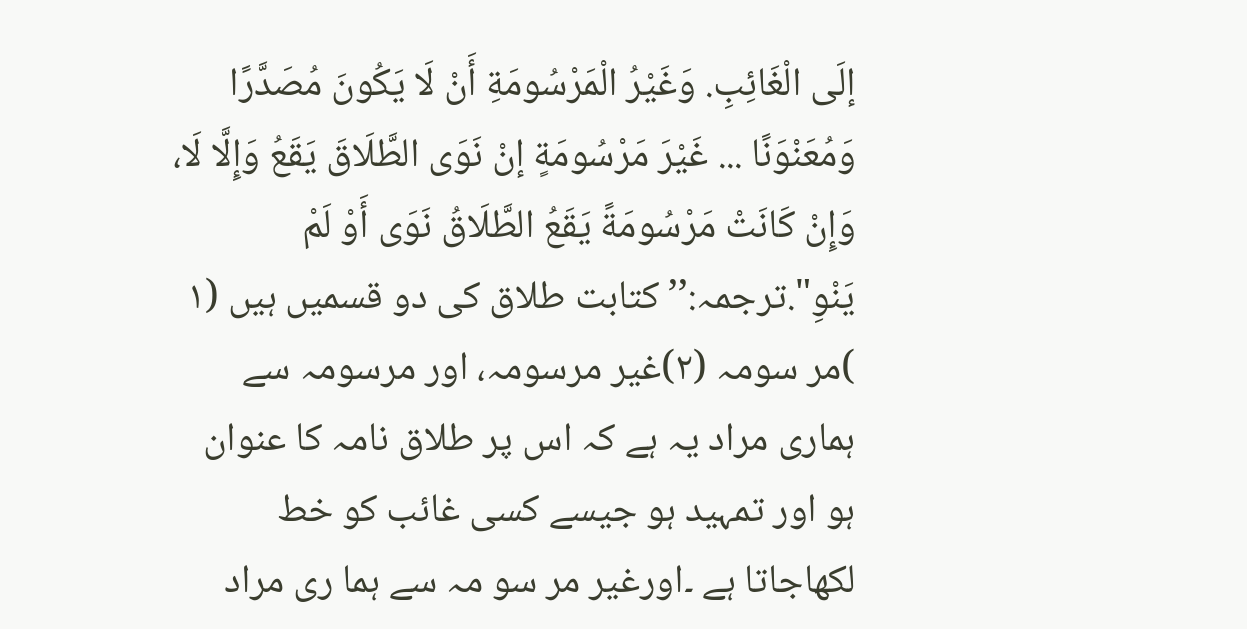إلَى الْغَائِبِ. وَغَيْرُ الْمَرْسُومَةِ أَنْ لَا يَكُونَ مُصَدَّرًا وَمُعَنْوَنًا ... غَيْرَ مَرْسُومَةٍ إنْ نَوَى الطَّلَاقَ يَقَعُ وَإِلَّا لَا، وَإِنْ كَانَتْ مَرْسُومَةً يَقَعُ الطَّلَاقُ نَوَى أَوْ لَمْ يَنْوِ".ترجمہ:’’ کتابت طلاق کی دو قسمیں ہیں (۱ )مر سومہ (۲)غیر مرسومہ، اور مرسومہ سے ہماری مراد یہ ہے کہ اس پر طلاق نامہ کا عنوان ہو اور تمہید ہو جیسے کسی غائب کو خط لکھاجاتا ہے ۔اورغیر مر سو مہ سے ہما ری مراد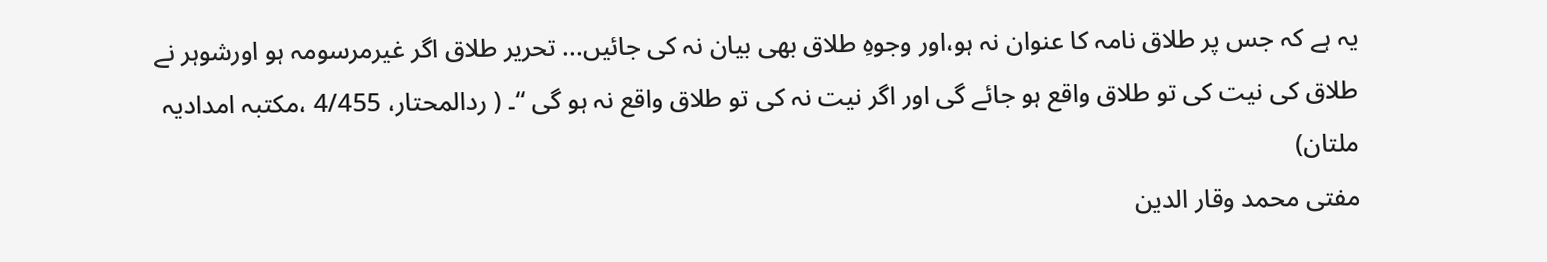یہ ہے کہ جس پر طلاق نامہ کا عنوان نہ ہو،اور وجوہِ طلاق بھی بیان نہ کی جائیں... تحریر طلاق اگر غیرمرسومہ ہو اورشوہر نے طلاق کی نیت کی تو طلاق واقع ہو جائے گی اور اگر نیت نہ کی تو طلاق واقع نہ ہو گی ‘‘۔ ( ردالمحتار، 4/455 ،مکتبہ امدادیہ ملتان)
مفتی محمد وقار الدین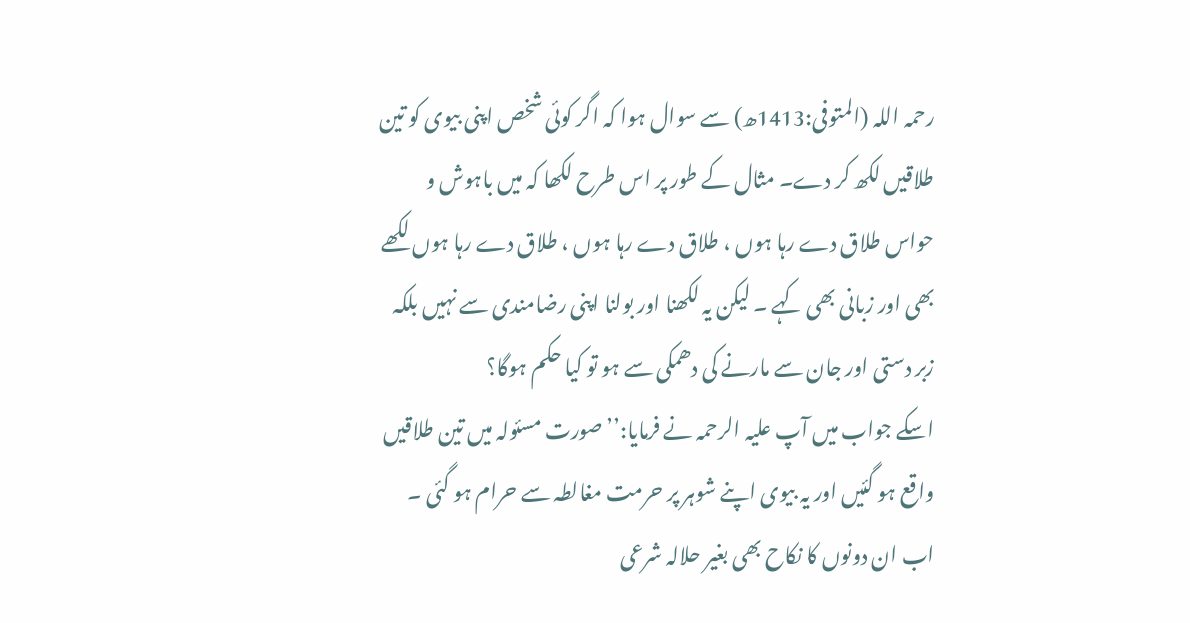رحمہ اللہ (المتوفی:1413ھ) سے سوال ہوا کہ اگر کوئی شخص اپنی بیوی کو تین طلاقیں لکھ کر دے۔ مثال کے طور پر اس طرح لکھا کہ میں باہوش و حواس طلاق دے رہا ہوں ، طلاق دے رہا ہوں ، طلاق دے رہا ہوں لکھے بھی اور زبانی بھی کہے ۔ لیکن یہ لکھنا اور بولنا اپنی رضامندی سے نہیں بلکہ زبر دستی اور جان سے مارنے کی دھمکی سے ہو تو کیا حکم ہوگا؟
اسکے جواب میں آپ علیہ الرحمہ نے فرمایا:’’صورت مسئولہ میں تین طلاقیں واقع ہو گئیں اور یہ بیوی اپنے شوہر پر حرمت مغالطہ سے حرام ہو گئی ۔ اب ان دونوں کا نکاح بھی بغیر حلالہ شرعی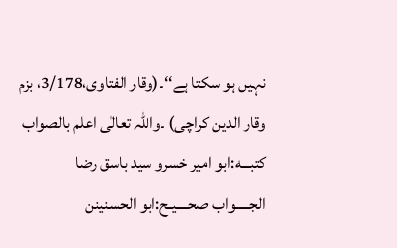نہیں ہو سکتا ہے‘‘۔(وقار الفتاوی،3/178، بزم وقار الدین کراچی) ۔واللہ تعالٰی اعلم بالصواب
کتبـــه:ابو امیر خسرو سید باسق رضا
الجـــــواب صحــــيـح:ابو الحسنينن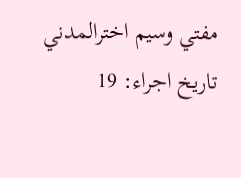مفتي وسيم اخترالمدني
تاريخ اجراء: 19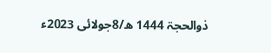ذوالحجۃ 1444 ھ/8جولائی 2023ء